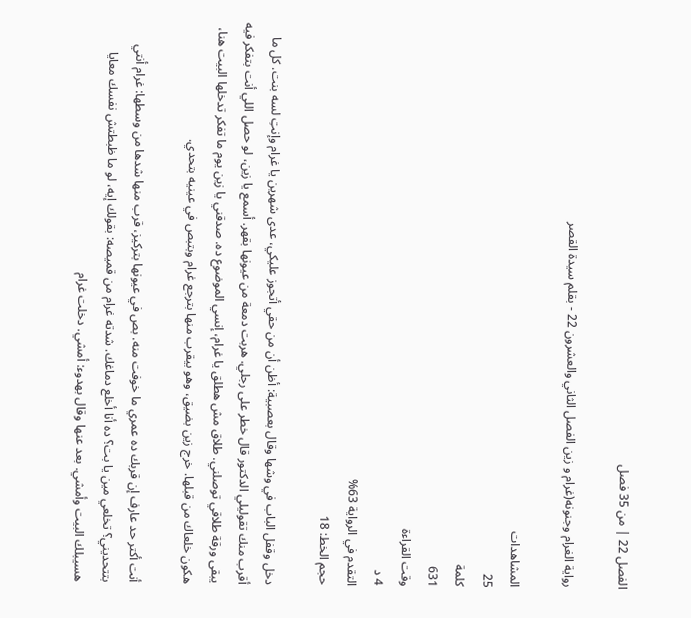الفصل 22 | من 35 فصل

رواية الغرام وجنونه(غرام و زين الفصل الثاني والعشرون 22 - بقلم سيدة القصر

المشاهدات
25
كلمة
631
وقت القراءة
4 د
التقدم في الرواية 63%
حجم الخط: 18

دخل وقفل الباب في وشها وقال بعصبية: أظن أن من حقي أتجوز عليكي، عدى شهرين يا غرام وإنتِ لسه بنت. كل ما أقرب منك تقوليلي الدكتور قال خطر على رجلي. هربت دمعة من عيونها بقهر. أسمع يا زين، لو حصل اللي أنت بتفكر فيه يبقى ورقة طلاقي توصلني. طلاق مش هطلق يا غرام، إنسي الموضوع ده. صدقني يا زين يوم ما تفكر تدخلها البيت هنا، هكون خلعاك من قبلها. خرج زين بضيق، وهو بيقرب منها بترجع غرام وبتبص في عينيه بتحدي.

أنت أكتر حد عارف إن قربك ده عمري ما خوفت منه. بص في عيونها بتركيز، قرب منها شدها من وسطها: غرام أنتي بتتحديني؟ تخلعي مين يا بت؟ ده أنا أخلع دماغك. شدته غرام من قميصه: بقولك إيه، لو ما ظبطتش نفسك معايا هسيبلك البيت وأمشي. بعد عنها وقال بهدوء: أمشي. دخلت غرام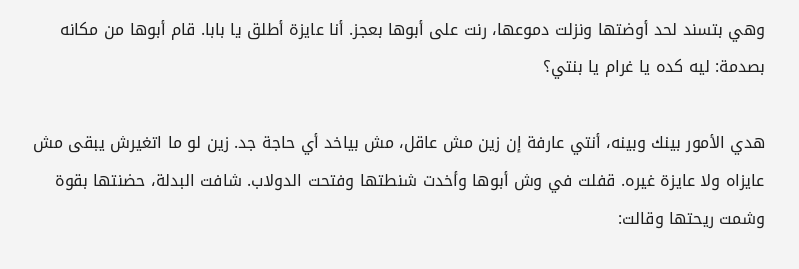وهي بتسند لحد أوضتها ونزلت دموعها، رنت على أبوها بعجز. أنا عايزة أطلق يا بابا. قام أبوها من مكانه بصدمة: ليه كده يا غرام يا بنتي؟

هدي الأمور بينك وبينه، أنتي عارفة إن زين مش عاقل، مش بياخد أي حاجة جد. زين لو ما اتغيرش يبقى مش عايزاه ولا عايزة غيره. قفلت في وش أبوها وأخدت شنطتها وفتحت الدولاب. شافت البدلة، حضنتها بقوة وشمت ريحتها وقالت: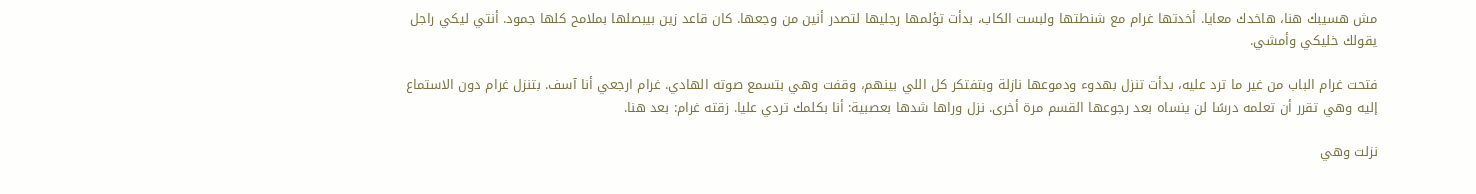مش هسيبك هنا، هاخدك معايا. أخدتها غرام مع شنطتها ولبست الكاب، بدأت تؤلمها رجليها لتصدر أنين من وجعها. كان قاعد زين بيبصلها بملامح كلها جمود. أنتي ليكي راجل يقولك خليكي وأمشي.

فتحت غرام الباب من غير ما ترد عليه، بدأت تنزل بهدوء ودموعها نازلة وبتفتكر كل اللي بينهم، وقفت وهي بتسمع صوته الهادي. غرام ارجعي أنا آسف. بتنزل غرام دون الاستماع إليه وهي تقرر أن تعلمه درسًا لن ينساه بعد رجوعها القسم مرة أخرى. نزل وراها شدها بعصبية: أنا بكلمك تردي عليا. زقته غرام: بعد هنا.

نزلت وهي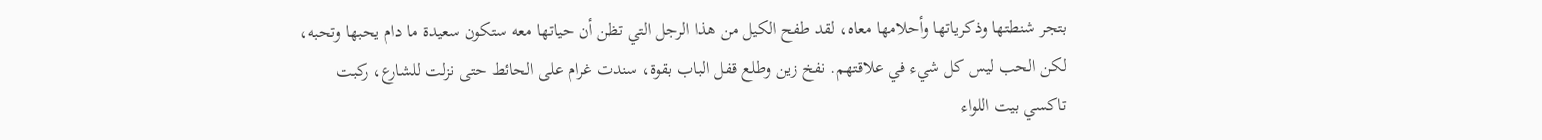بتجر شنطتها وذكرياتها وأحلامها معاه، لقد طفح الكيل من هذا الرجل التي تظن أن حياتها معه ستكون سعيدة ما دام يحبها وتحبه، لكن الحب ليس كل شيء في علاقتهم. نفخ زين وطلع قفل الباب بقوة، سندت غرام على الحائط حتى نزلت للشارع، ركبت تاكسي بيت اللواء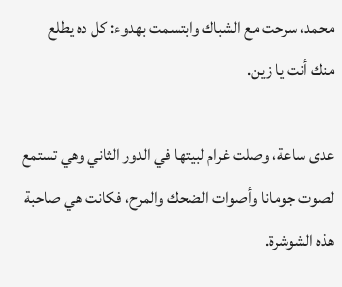محمد، سرحت مع الشباك وابتسمت بهدوء: كل ده يطلع منك أنت يا زين.

عدى ساعة، وصلت غرام لبيتها في الدور الثاني وهي تستمع لصوت جومانا وأصوات الضحك والمرح، فكانت هي صاحبة هذه الشوشرة.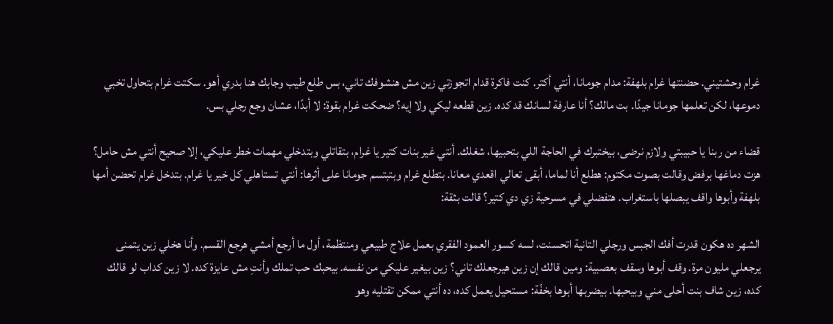غرام وحشتيني. حضنتها غرام بلهفة: مدام جومانا، أنتي أكتر. كنت فاكرة قدام اتجوزتي زين مش هنشوفك تاني، بس طلع طيب وجابك هنا بدري أهو. سكتت غرام بتحاول تخبي دموعها، لكن تعلمها جومانا جيدًا. بت مالك؟ أنا عارفة لسانك قد كده. زين قطعه ليكي ولا إيه؟ ضحكت غرام بقوة: لا أبدًا، عشان وجع رجلي بس.

قضاء من ربنا يا حبيبتي ولازم نرضى، بيختبرك في الحاجة اللي بتحبيها، شغلك. أنتي غير بنات كتير يا غرام، بتقاتلي وبتدخلي مهمات خطر عليكي، إلا صحيح أنتي مش حامل؟ هزت دماغها برفض وقالت بصوت مكتوم: هطلع أنا لماما، أبقى تعالي اقعدي معانا. بتطلع غرام وبتبتسم جومانا على أثرها: أنتي تستاهلي كل خير يا غرام. بتدخل غرام تحضن أمها بلهفة وأبوها واقف يبصلها باستغراب. هتفضلي في مسرحية زي دي كتير؟ قالت بثقة:

الشهر ده هكون قدرت أفك الجبس ورجلي التانية اتحسنت، لسه كسور العمود الفقري بعمل علاج طبيعي ومنتظمة، أول ما أرجع أمشي هرجع القسم. وأنا هخلي زين يتمنى يرجعلي مليون مرة. وقف أبوها وسقف بعصبية: ومين قالك إن زين هيرجعلك تاني؟ زين بيغير عليكي من نفسه. بيحبك حب تملك وأنتِ مش عايزة كده. لا زين كداب لو قالك كده، زين شاف بنت أحلى مني وبيحبها. بيضربها أبوها بخفّة: مستحيل يعمل كده، ده أنتي ممكن تقتليه وهو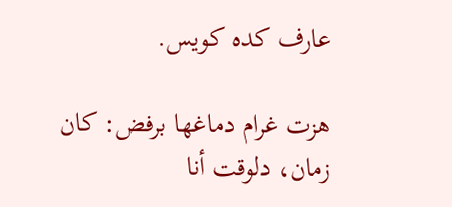عارف كده كويس.

هزت غرام دماغها برفض: كان زمان، دلوقت أنا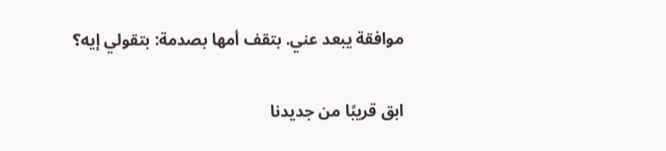موافقة يبعد عني. بتقف أمها بصدمة: بتقولي إيه؟

ابق قريبًا من جديدنا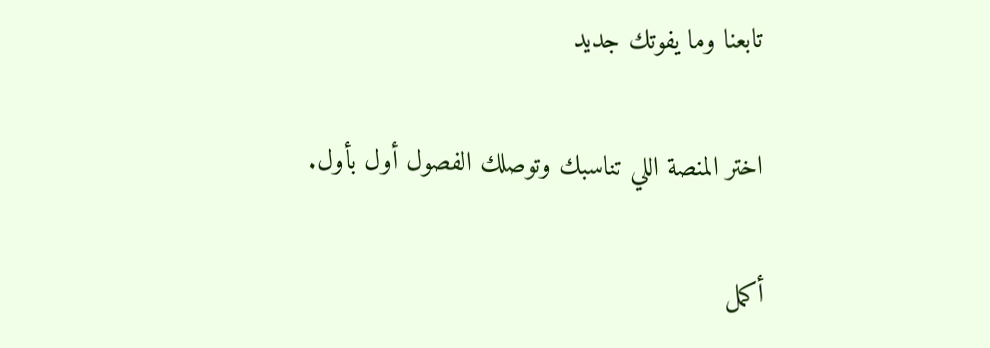تابعنا وما يفوتك جديد

اختر المنصة اللي تناسبك وتوصلك الفصول أول بأول.

أكمل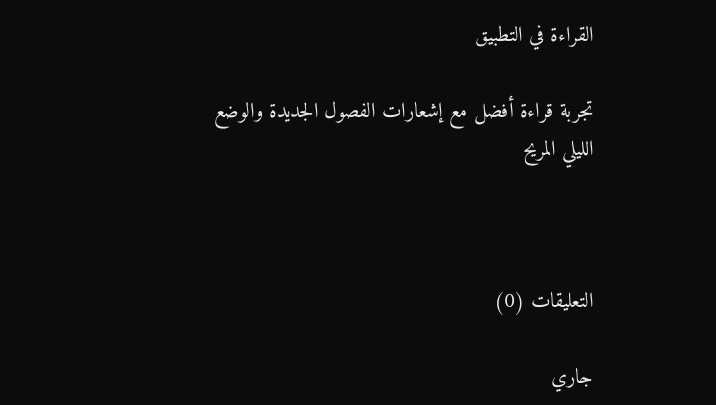القراءة في التطبيق

تجربة قراءة أفضل مع إشعارات الفصول الجديدة والوضع الليلي المريح



التعليقات (0)

جاري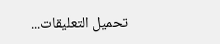تحميل التعليقات...